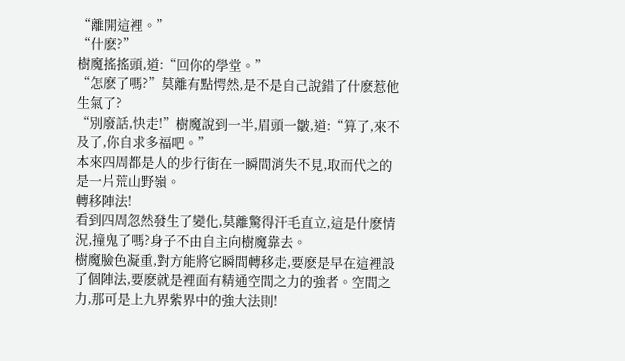“離開這裡。”
“什麽?”
樹魔搖搖頭,道:“回你的學堂。”
“怎麽了嗎?”莫離有點愕然,是不是自己說錯了什麽惹他生氣了?
“別廢話,快走!”樹魔說到一半,眉頭一皺,道:“算了,來不及了,你自求多福吧。”
本來四周都是人的步行街在一瞬間消失不見,取而代之的是一片荒山野嶺。
轉移陣法!
看到四周忽然發生了變化,莫離驚得汗毛直立,這是什麽情況,撞鬼了嗎?身子不由自主向樹魔靠去。
樹魔臉色凝重,對方能將它瞬間轉移走,要麽是早在這裡設了個陣法,要麽就是裡面有精通空間之力的強者。空間之力,那可是上九界紫界中的強大法則!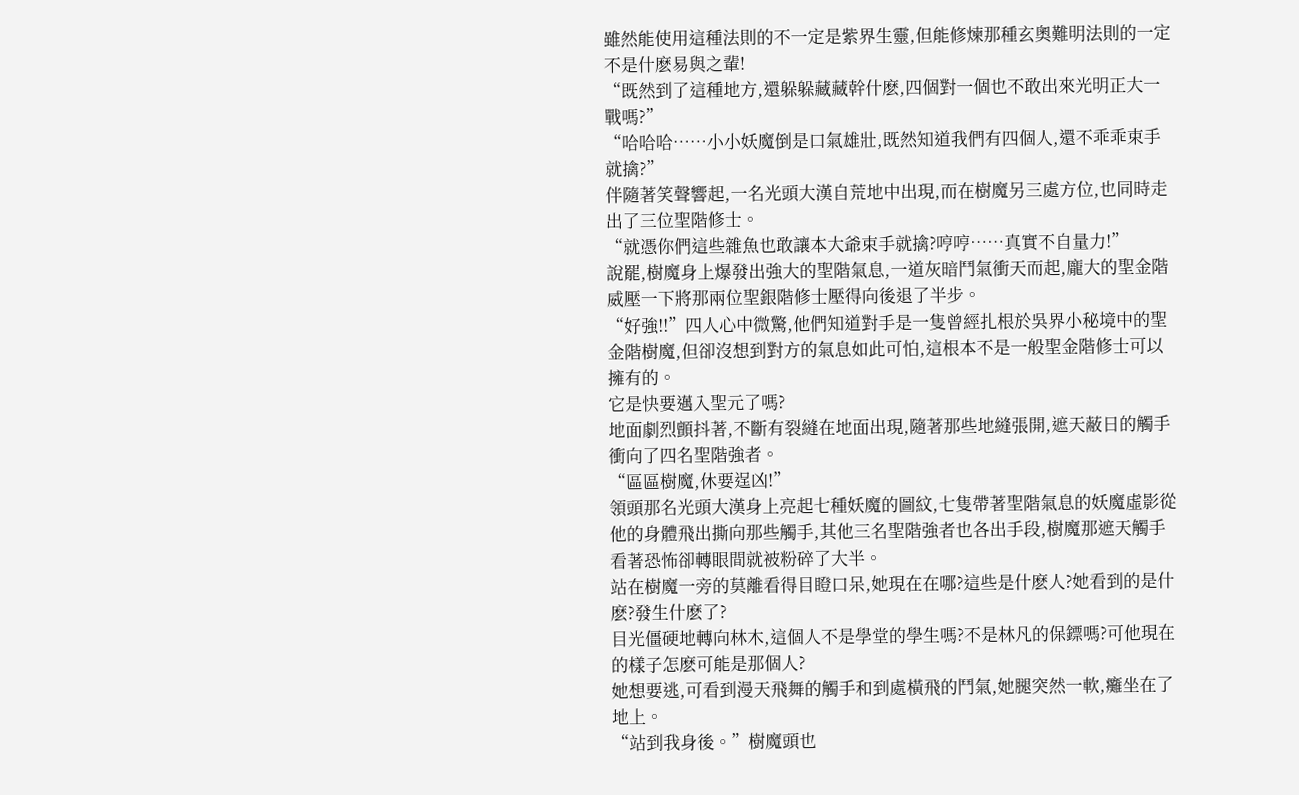雖然能使用這種法則的不一定是紫界生靈,但能修煉那種玄奧難明法則的一定不是什麽易與之輩!
“既然到了這種地方,還躲躲藏藏幹什麽,四個對一個也不敢出來光明正大一戰嗎?”
“哈哈哈……小小妖魔倒是口氣雄壯,既然知道我們有四個人,還不乖乖束手就擒?”
伴隨著笑聲響起,一名光頭大漢自荒地中出現,而在樹魔另三處方位,也同時走出了三位聖階修士。
“就憑你們這些雜魚也敢讓本大爺束手就擒?哼哼……真實不自量力!”
說罷,樹魔身上爆發出強大的聖階氣息,一道灰暗鬥氣衝天而起,龐大的聖金階威壓一下將那兩位聖銀階修士壓得向後退了半步。
“好強!!”四人心中微驚,他們知道對手是一隻曾經扎根於吳界小秘境中的聖金階樹魔,但卻沒想到對方的氣息如此可怕,這根本不是一般聖金階修士可以擁有的。
它是快要邁入聖元了嗎?
地面劇烈顫抖著,不斷有裂縫在地面出現,隨著那些地縫張開,遮天蔽日的觸手衝向了四名聖階強者。
“區區樹魔,休要逞凶!”
領頭那名光頭大漢身上亮起七種妖魔的圖紋,七隻帶著聖階氣息的妖魔虛影從他的身體飛出撕向那些觸手,其他三名聖階強者也各出手段,樹魔那遮天觸手看著恐怖卻轉眼間就被粉碎了大半。
站在樹魔一旁的莫離看得目瞪口呆,她現在在哪?這些是什麽人?她看到的是什麽?發生什麽了?
目光僵硬地轉向林木,這個人不是學堂的學生嗎?不是林凡的保鏢嗎?可他現在的樣子怎麽可能是那個人?
她想要逃,可看到漫天飛舞的觸手和到處橫飛的鬥氣,她腿突然一軟,癱坐在了地上。
“站到我身後。”樹魔頭也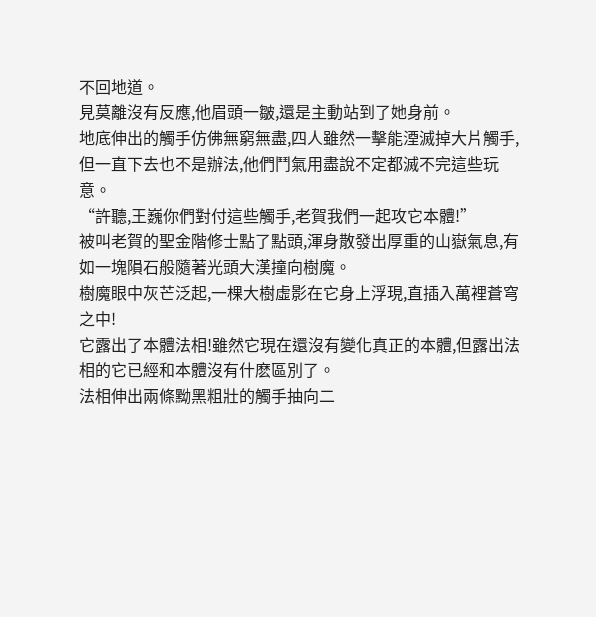不回地道。
見莫離沒有反應,他眉頭一皺,還是主動站到了她身前。
地底伸出的觸手仿佛無窮無盡,四人雖然一擊能湮滅掉大片觸手,但一直下去也不是辦法,他們鬥氣用盡說不定都滅不完這些玩意。
“許聽,王巍你們對付這些觸手,老賀我們一起攻它本體!”
被叫老賀的聖金階修士點了點頭,渾身散發出厚重的山嶽氣息,有如一塊隕石般隨著光頭大漢撞向樹魔。
樹魔眼中灰芒泛起,一棵大樹虛影在它身上浮現,直插入萬裡蒼穹之中!
它露出了本體法相!雖然它現在還沒有變化真正的本體,但露出法相的它已經和本體沒有什麽區別了。
法相伸出兩條黝黑粗壯的觸手抽向二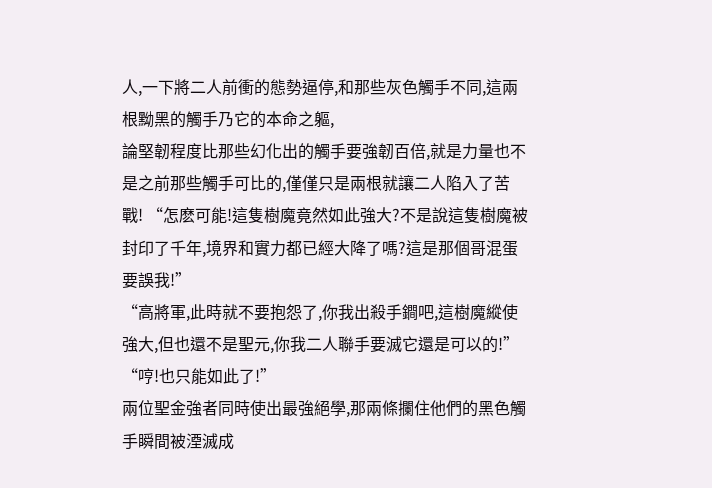人,一下將二人前衝的態勢逼停,和那些灰色觸手不同,這兩根黝黑的觸手乃它的本命之軀,
論堅韌程度比那些幻化出的觸手要強韌百倍,就是力量也不是之前那些觸手可比的,僅僅只是兩根就讓二人陷入了苦戰! “怎麽可能!這隻樹魔竟然如此強大?不是說這隻樹魔被封印了千年,境界和實力都已經大降了嗎?這是那個哥混蛋要誤我!”
“高將軍,此時就不要抱怨了,你我出殺手鐧吧,這樹魔縱使強大,但也還不是聖元,你我二人聯手要滅它還是可以的!”
“哼!也只能如此了!”
兩位聖金強者同時使出最強絕學,那兩條攔住他們的黑色觸手瞬間被湮滅成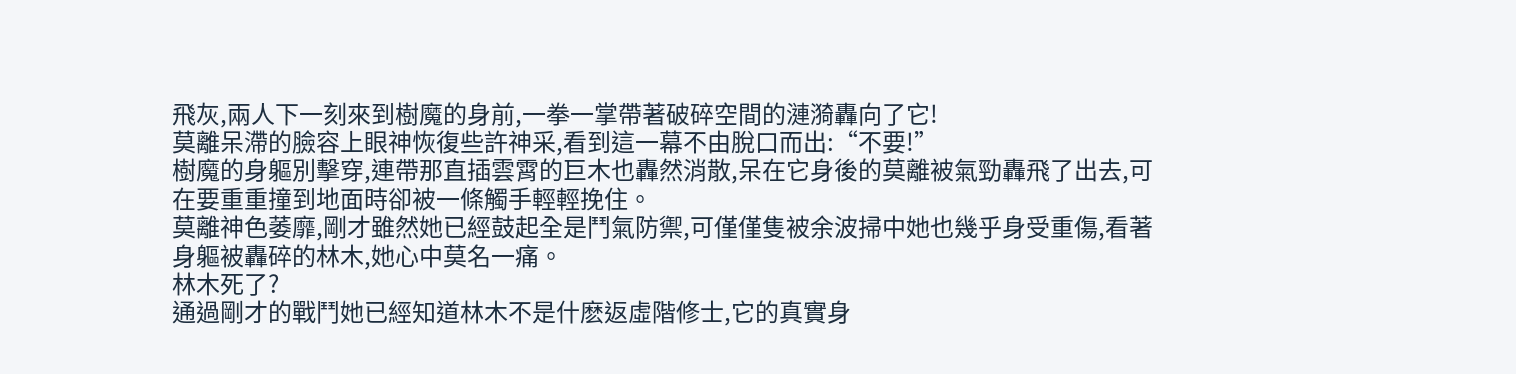飛灰,兩人下一刻來到樹魔的身前,一拳一掌帶著破碎空間的漣漪轟向了它!
莫離呆滯的臉容上眼神恢復些許神采,看到這一幕不由脫口而出:“不要!”
樹魔的身軀別擊穿,連帶那直插雲霄的巨木也轟然消散,呆在它身後的莫離被氣勁轟飛了出去,可在要重重撞到地面時卻被一條觸手輕輕挽住。
莫離神色萎靡,剛才雖然她已經鼓起全是鬥氣防禦,可僅僅隻被余波掃中她也幾乎身受重傷,看著身軀被轟碎的林木,她心中莫名一痛。
林木死了?
通過剛才的戰鬥她已經知道林木不是什麽返虛階修士,它的真實身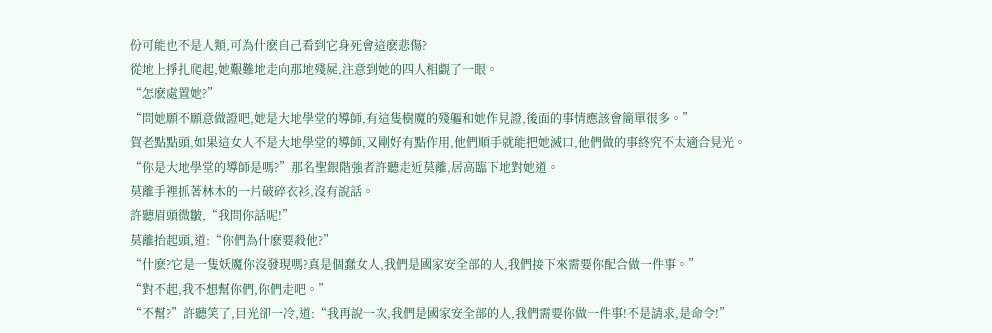份可能也不是人類,可為什麽自己看到它身死會這麽悲傷?
從地上掙扎爬起,她艱難地走向那地殘屍,注意到她的四人相覷了一眼。
“怎麽處置她?”
“問她願不願意做證吧,她是大地學堂的導師,有這隻樹魔的殘軀和她作見證,後面的事情應該會簡單很多。”
賀老點點頭,如果這女人不是大地學堂的導師,又剛好有點作用,他們順手就能把她滅口,他們做的事終究不太適合見光。
“你是大地學堂的導師是嗎?”那名聖銀階強者許聽走近莫離,居高臨下地對她道。
莫離手裡抓著林木的一片破碎衣衫,沒有說話。
許聽眉頭微皺,“我問你話呢!”
莫離抬起頭,道:“你們為什麽要殺他?”
“什麽?它是一隻妖魔你沒發現嗎?真是個蠢女人,我們是國家安全部的人,我們接下來需要你配合做一件事。”
“對不起,我不想幫你們,你們走吧。”
“不幫?”許聽笑了,目光卻一冷,道:“我再說一次,我們是國家安全部的人,我們需要你做一件事!不是請求,是命令!”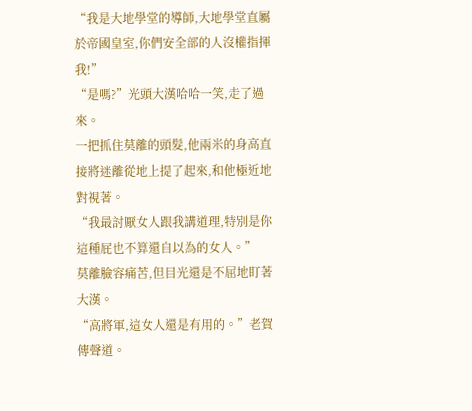“我是大地學堂的導師,大地學堂直屬於帝國皇室,你們安全部的人沒權指揮我!”
“是嗎?”光頭大漢哈哈一笑,走了過來。
一把抓住莫離的頭髮,他兩米的身高直接將迷離從地上提了起來,和他極近地對視著。
“我最討厭女人跟我講道理,特別是你這種屁也不算還自以為的女人。”
莫離臉容痛苦,但目光還是不屈地盯著大漢。
“高將軍,這女人還是有用的。”老賀傳聲道。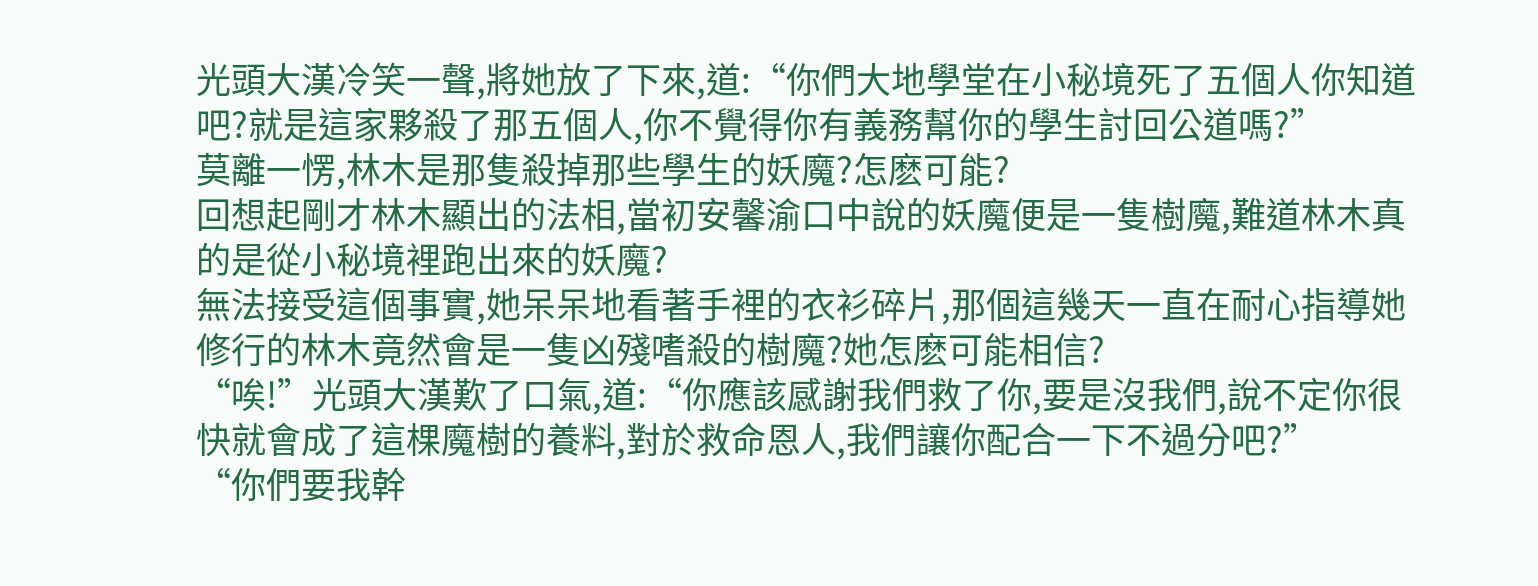光頭大漢冷笑一聲,將她放了下來,道:“你們大地學堂在小秘境死了五個人你知道吧?就是這家夥殺了那五個人,你不覺得你有義務幫你的學生討回公道嗎?”
莫離一愣,林木是那隻殺掉那些學生的妖魔?怎麽可能?
回想起剛才林木顯出的法相,當初安馨渝口中說的妖魔便是一隻樹魔,難道林木真的是從小秘境裡跑出來的妖魔?
無法接受這個事實,她呆呆地看著手裡的衣衫碎片,那個這幾天一直在耐心指導她修行的林木竟然會是一隻凶殘嗜殺的樹魔?她怎麽可能相信?
“唉!”光頭大漢歎了口氣,道:“你應該感謝我們救了你,要是沒我們,說不定你很快就會成了這棵魔樹的養料,對於救命恩人,我們讓你配合一下不過分吧?”
“你們要我幹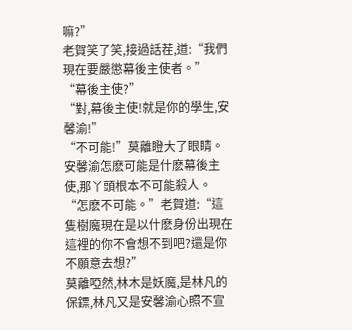嘛?”
老賀笑了笑,接過話茬,道:“我們現在要嚴懲幕後主使者。”
“幕後主使?”
“對,幕後主使!就是你的學生,安馨渝!”
“不可能!”莫離瞪大了眼睛。安馨渝怎麽可能是什麽幕後主使,那丫頭根本不可能殺人。
“怎麽不可能。”老賀道:“這隻樹魔現在是以什麽身份出現在這裡的你不會想不到吧?還是你不願意去想?”
莫離啞然,林木是妖魔,是林凡的保鏢,林凡又是安馨渝心照不宣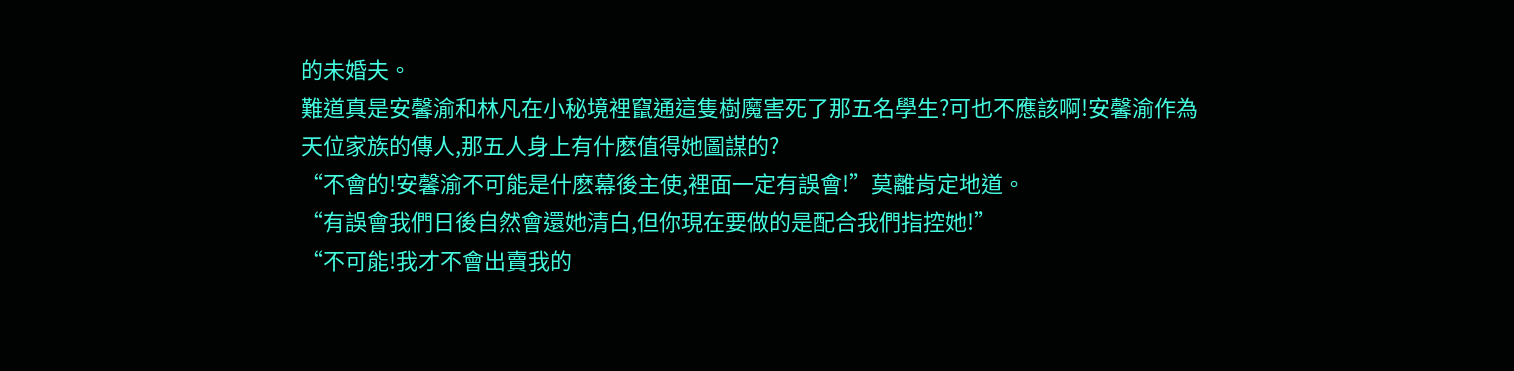的未婚夫。
難道真是安馨渝和林凡在小秘境裡竄通這隻樹魔害死了那五名學生?可也不應該啊!安馨渝作為天位家族的傳人,那五人身上有什麽值得她圖謀的?
“不會的!安馨渝不可能是什麽幕後主使,裡面一定有誤會!”莫離肯定地道。
“有誤會我們日後自然會還她清白,但你現在要做的是配合我們指控她!”
“不可能!我才不會出賣我的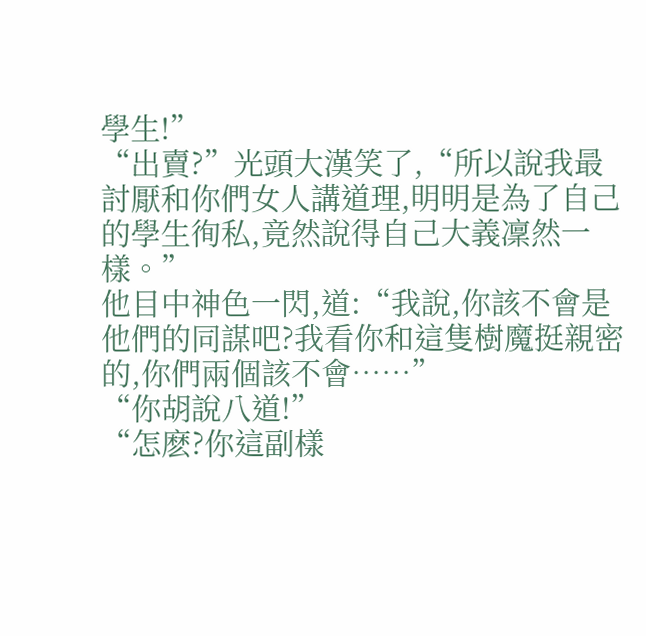學生!”
“出賣?”光頭大漢笑了,“所以說我最討厭和你們女人講道理,明明是為了自己的學生徇私,竟然說得自己大義凜然一樣。”
他目中神色一閃,道:“我說,你該不會是他們的同謀吧?我看你和這隻樹魔挺親密的,你們兩個該不會……”
“你胡說八道!”
“怎麽?你這副樣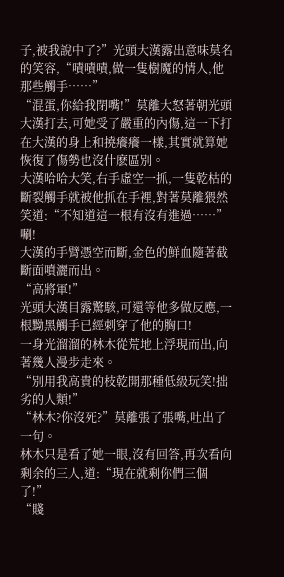子,被我說中了?”光頭大漢露出意味莫名的笑容,“嘖嘖嘖,做一隻樹魔的情人,他那些觸手……”
“混蛋,你給我閉嘴!”莫離大怒著朝光頭大漢打去,可她受了嚴重的內傷,這一下打在大漢的身上和撓癢癢一樣,其實就算她恢復了傷勢也沒什麽區別。
大漢哈哈大笑,右手虛空一抓,一隻乾枯的斷裂觸手就被他抓在手裡,對著莫離猥然笑道:“不知道這一根有沒有進過……”
唰!
大漢的手臂憑空而斷,金色的鮮血隨著截斷面噴灑而出。
“高將軍!”
光頭大漢目露驚駭,可還等他多做反應,一根黝黑觸手已經刺穿了他的胸口!
一身光溜溜的林木從荒地上浮現而出,向著幾人漫步走來。
“別用我高貴的枝乾開那種低級玩笑!拙劣的人類!”
“林木?你沒死?”莫離張了張嘴,吐出了一句。
林木只是看了她一眼,沒有回答,再次看向剩余的三人,道:“現在就剩你們三個了!”
“賤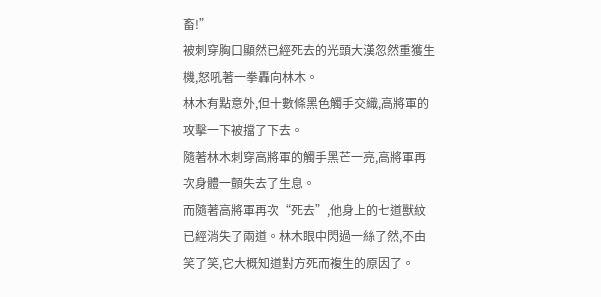畜!”
被刺穿胸口顯然已經死去的光頭大漢忽然重獲生機,怒吼著一拳轟向林木。
林木有點意外,但十數條黑色觸手交織,高將軍的攻擊一下被擋了下去。
隨著林木刺穿高將軍的觸手黑芒一亮,高將軍再次身體一顫失去了生息。
而隨著高將軍再次“死去”,他身上的七道獸紋已經消失了兩道。林木眼中閃過一絲了然,不由笑了笑,它大概知道對方死而複生的原因了。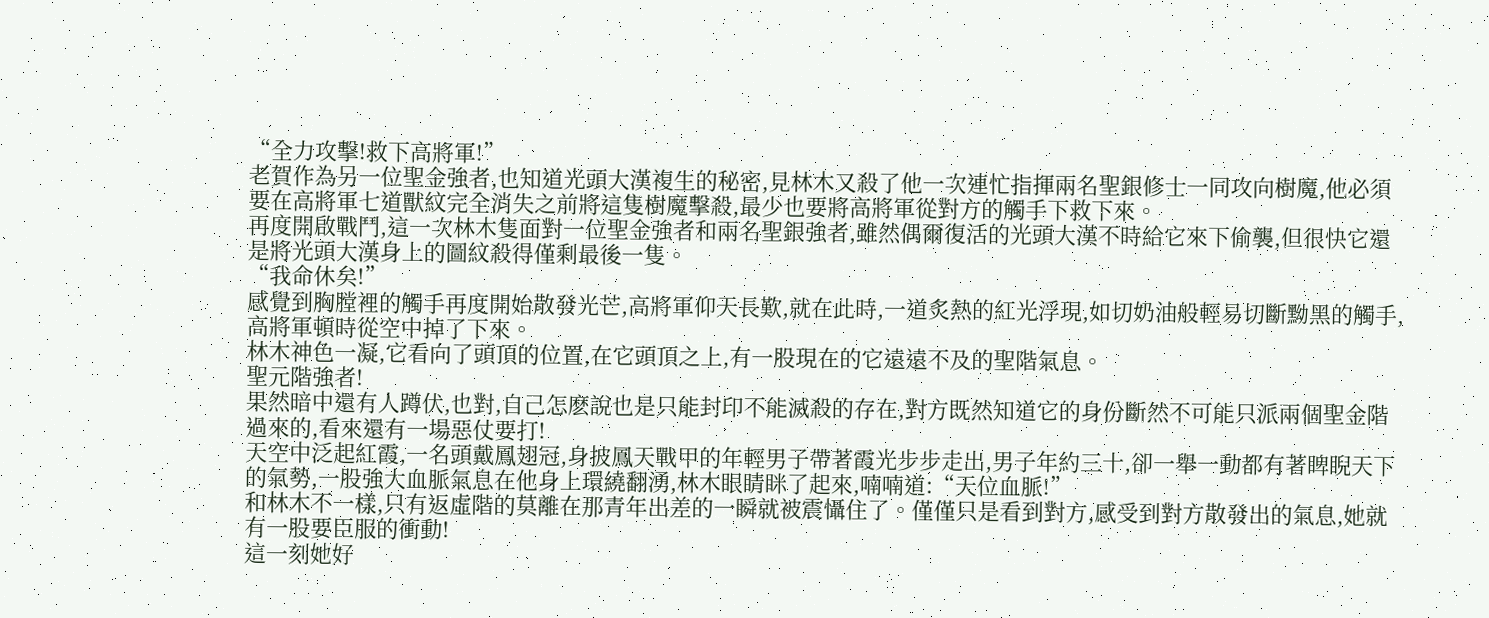“全力攻擊!救下高將軍!”
老賀作為另一位聖金強者,也知道光頭大漢複生的秘密,見林木又殺了他一次連忙指揮兩名聖銀修士一同攻向樹魔,他必須要在高將軍七道獸紋完全消失之前將這隻樹魔擊殺,最少也要將高將軍從對方的觸手下救下來。
再度開啟戰鬥,這一次林木隻面對一位聖金強者和兩名聖銀強者,雖然偶爾復活的光頭大漢不時給它來下偷襲,但很快它還是將光頭大漢身上的圖紋殺得僅剩最後一隻。
“我命休矣!”
感覺到胸膛裡的觸手再度開始散發光芒,高將軍仰天長歎,就在此時,一道炙熱的紅光浮現,如切奶油般輕易切斷黝黑的觸手,高將軍頓時從空中掉了下來。
林木神色一凝,它看向了頭頂的位置,在它頭頂之上,有一股現在的它遠遠不及的聖階氣息。
聖元階強者!
果然暗中還有人蹲伏,也對,自己怎麽說也是只能封印不能滅殺的存在,對方既然知道它的身份斷然不可能只派兩個聖金階過來的,看來還有一場惡仗要打!
天空中泛起紅霞,一名頭戴鳳翅冠,身披鳳天戰甲的年輕男子帶著霞光步步走出,男子年約三十,卻一舉一動都有著睥睨天下的氣勢,一股強大血脈氣息在他身上環繞翻湧,林木眼睛眯了起來,喃喃道:“天位血脈!”
和林木不一樣,只有返虛階的莫離在那青年出差的一瞬就被震懾住了。僅僅只是看到對方,感受到對方散發出的氣息,她就有一股要臣服的衝動!
這一刻她好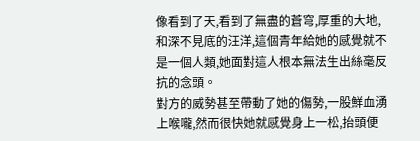像看到了天,看到了無盡的蒼穹,厚重的大地,和深不見底的汪洋,這個青年給她的感覺就不是一個人類,她面對這人根本無法生出絲毫反抗的念頭。
對方的威勢甚至帶動了她的傷勢,一股鮮血湧上喉嚨,然而很快她就感覺身上一松,抬頭便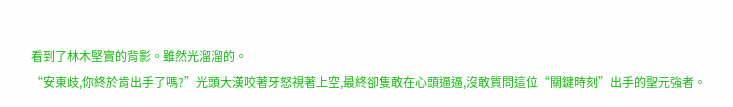看到了林木堅實的背影。雖然光溜溜的。
“安東歧,你終於肯出手了嗎?”光頭大漢咬著牙怒視著上空,最終卻隻敢在心頭逼逼,沒敢質問這位“關鍵時刻”出手的聖元強者。